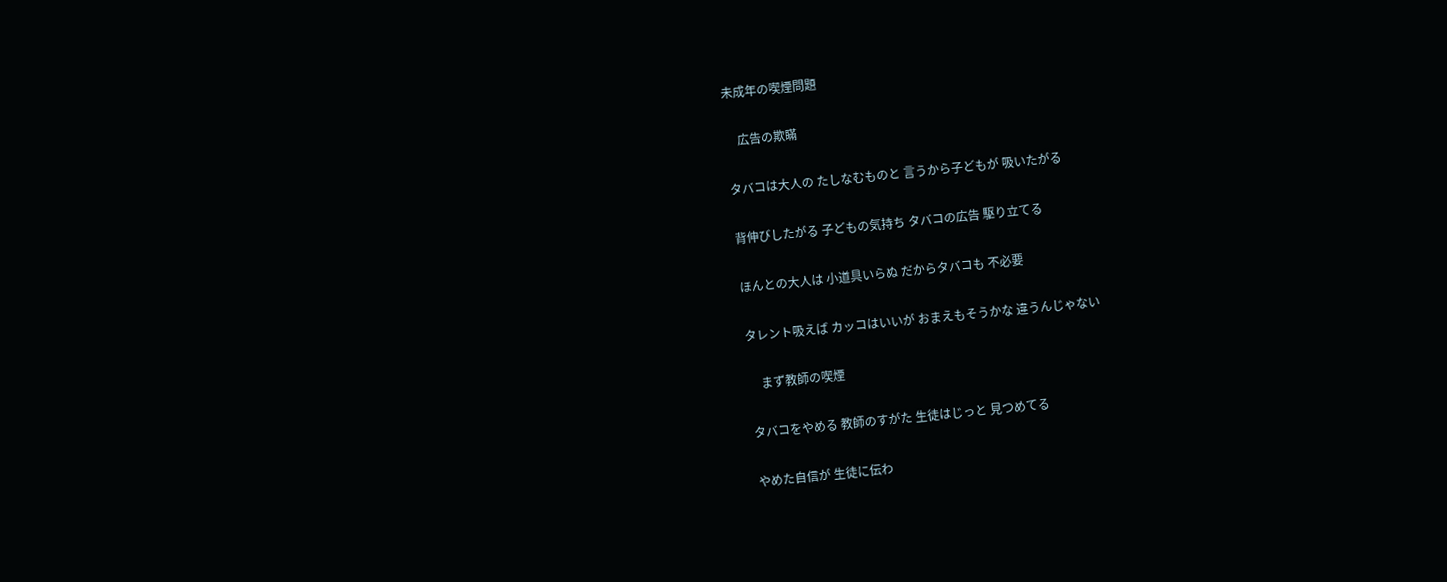未成年の喫煙問題

    広告の欺瞞

タバコは大人の たしなむものと 言うから子どもが 吸いたがる

背伸びしたがる 子どもの気持ち タバコの広告 駆り立てる

ほんとの大人は 小道具いらぬ だからタバコも 不必要

タレント吸えば カッコはいいが おまえもそうかな 違うんじゃない

    まず教師の喫煙

タバコをやめる 教師のすがた 生徒はじっと 見つめてる

やめた自信が 生徒に伝わ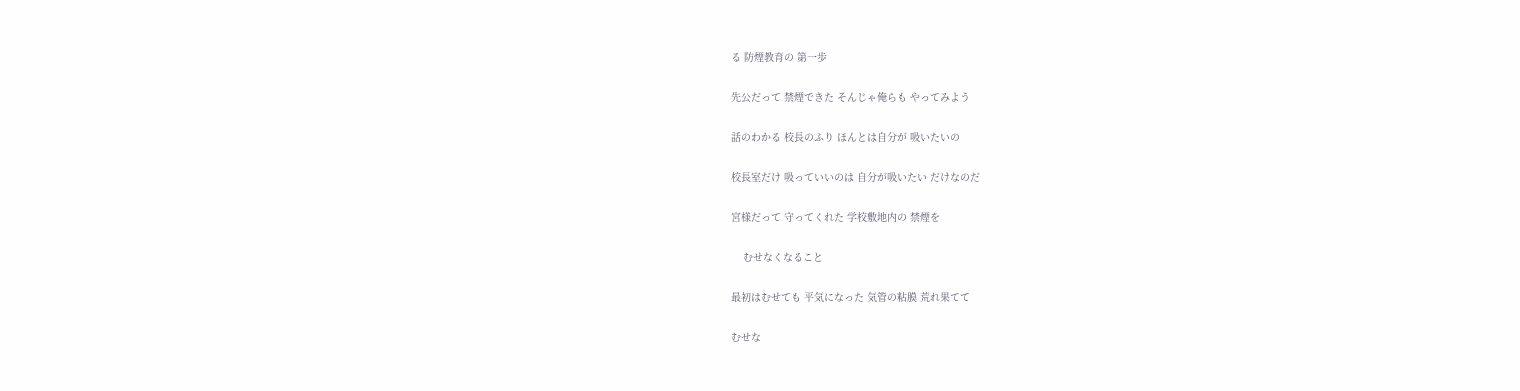る 防煙教育の 第一歩

先公だって 禁煙できた そんじゃ俺らも やってみよう

話のわかる 校長のふり ほんとは自分が 吸いたいの

校長室だけ 吸っていいのは 自分が吸いたい だけなのだ

宮様だって 守ってくれた 学校敷地内の 禁煙を

    むせなくなること

最初はむせても 平気になった 気管の粘膜 荒れ果てて

むせな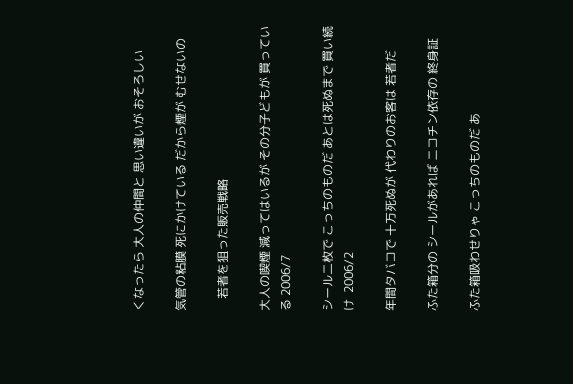くなったら 大人の仲間と 思い違いが おそろしい

気管の粘膜 死にかけている だから煙が むせないの

    若者を狙った販売戦略

大人の喫煙 減ってはいるが その分子どもが 買っている 2006/7

シール二枚で こっちのものだ あとは死ぬまで 買い続け  2006/2

年間タバコで 十万死ぬが 代わりのお客は 若者だ

ふた箱分の シールがあれば ニコチン依存の 終身証

ふた箱吸わせりゃ こっちのものだ あ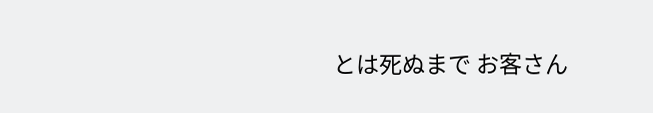とは死ぬまで お客さん